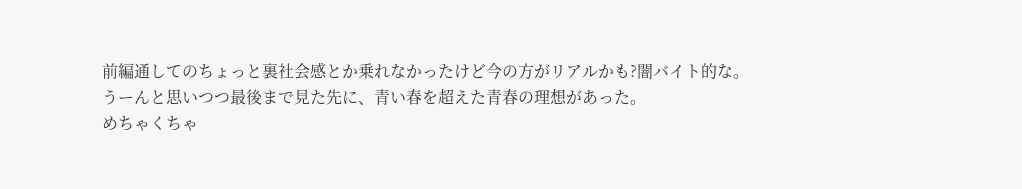前編通してのちょっと裏社会感とか乗れなかったけど今の方がリアルかも?闇バイト的な。
うーんと思いつつ最後まで見た先に、青い春を超えた青春の理想があった。
めちゃくちゃ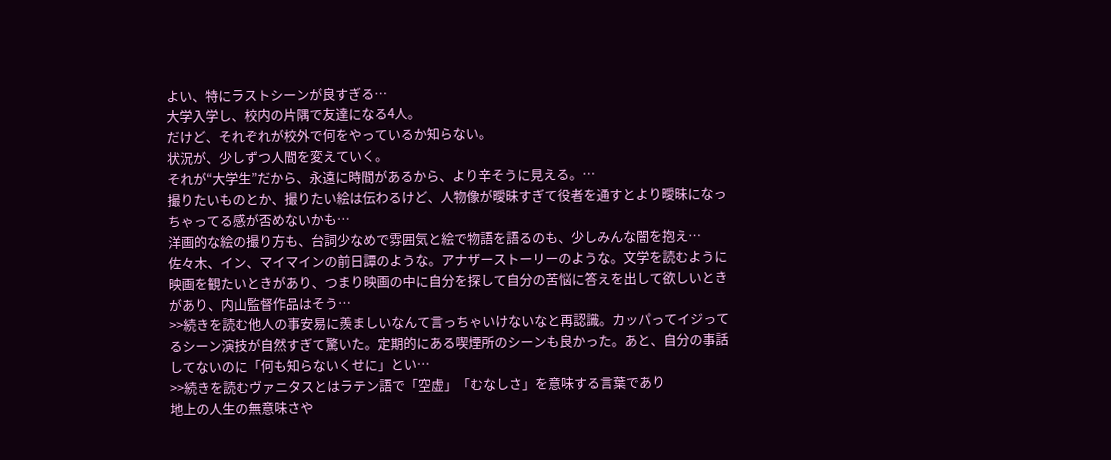よい、特にラストシーンが良すぎる…
大学入学し、校内の片隅で友達になる4人。
だけど、それぞれが校外で何をやっているか知らない。
状況が、少しずつ人間を変えていく。
それが“大学生”だから、永遠に時間があるから、より辛そうに見える。…
撮りたいものとか、撮りたい絵は伝わるけど、人物像が曖昧すぎて役者を通すとより曖昧になっちゃってる感が否めないかも…
洋画的な絵の撮り方も、台詞少なめで雰囲気と絵で物語を語るのも、少しみんな闇を抱え…
佐々木、イン、マイマインの前日譚のような。アナザーストーリーのような。文学を読むように映画を観たいときがあり、つまり映画の中に自分を探して自分の苦悩に答えを出して欲しいときがあり、内山監督作品はそう…
>>続きを読む他人の事安易に羨ましいなんて言っちゃいけないなと再認識。カッパってイジってるシーン演技が自然すぎて驚いた。定期的にある喫煙所のシーンも良かった。あと、自分の事話してないのに「何も知らないくせに」とい…
>>続きを読むヴァニタスとはラテン語で「空虚」「むなしさ」を意味する言葉であり
地上の人生の無意味さや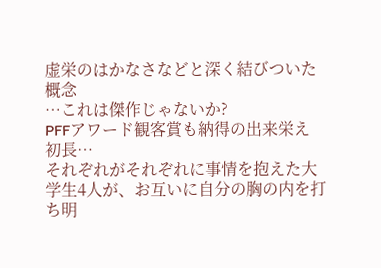虚栄のはかなさなどと深く結びついた概念
…これは傑作じゃないか?
PFFアワード観客賞も納得の出来栄え
初長…
それぞれがそれぞれに事情を抱えた大学生4人が、お互いに自分の胸の内を打ち明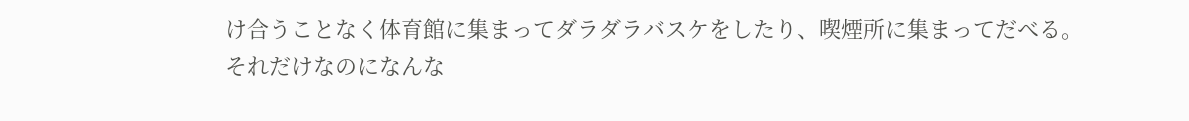け合うことなく体育館に集まってダラダラバスケをしたり、喫煙所に集まってだべる。
それだけなのになんな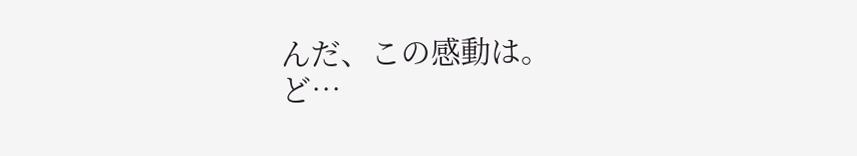んだ、この感動は。
ど…